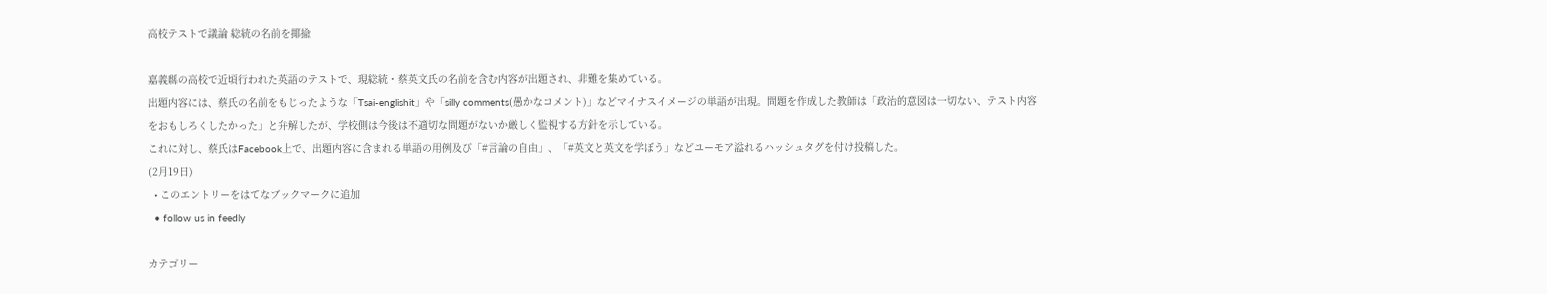高校テストで議論 総統の名前を揶揄

嘉義縣の高校で近頃行われた英語のテストで、現総統・蔡英文氏の名前を含む内容が出題され、非難を集めている。
出題内容には、蔡氏の名前をもじったような「Tsai-englishit」や「silly comments(愚かなコメント)」などマイナスイメージの単語が出現。問題を作成した教師は「政治的意図は一切ない、テスト内容をおもしろくしたかった」と弁解したが、学校側は今後は不適切な問題がないか厳しく監視する方針を示している。
これに対し、蔡氏はFacebook上で、出題内容に含まれる単語の用例及び「#言論の自由」、「#英文と英文を学ぼう」などユーモア溢れるハッシュタグを付け投稿した。
(2月19日)
  • このエントリーをはてなブックマークに追加
  • follow us in feedly

カテゴリー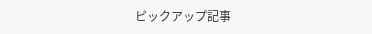ピックアップ記事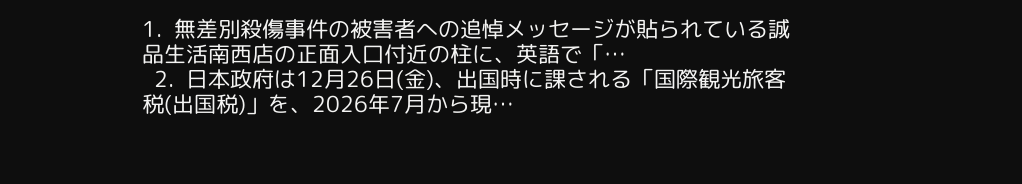1.  無差別殺傷事件の被害者への追悼メッセージが貼られている誠品生活南西店の正面入口付近の柱に、英語で「…
  2.  日本政府は12月26日(金)、出国時に課される「国際観光旅客税(出国税)」を、2026年7月から現…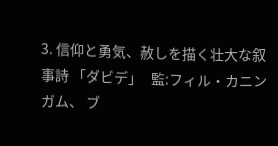3. 信仰と勇気、赦しを描く壮大な叙事詩 「ダビデ」   監:フィル・カニンガム、 ブ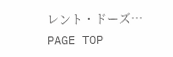レント・ドーズ…
PAGE TOP